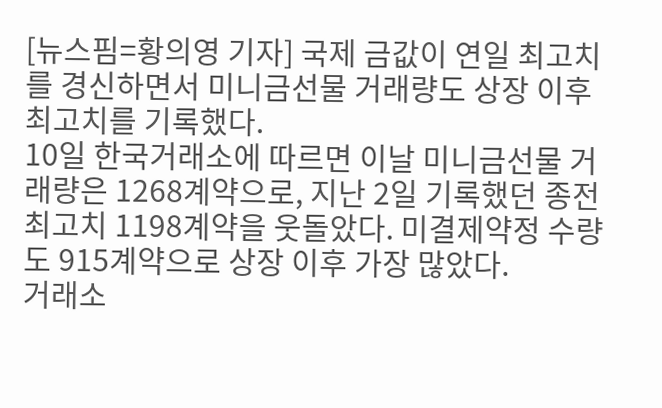[뉴스핌=황의영 기자] 국제 금값이 연일 최고치를 경신하면서 미니금선물 거래량도 상장 이후 최고치를 기록했다.
10일 한국거래소에 따르면 이날 미니금선물 거래량은 1268계약으로, 지난 2일 기록했던 종전 최고치 1198계약을 웃돌았다. 미결제약정 수량도 915계약으로 상장 이후 가장 많았다.
거래소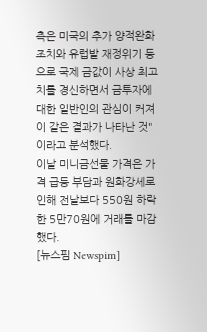측은 미국의 추가 양적완화 조치와 유럽발 재정위기 등으로 국제 금값이 사상 최고치를 경신하면서 금투자에 대한 일반인의 관심이 커져 이 같은 결과가 나타난 것"이라고 분석했다.
이날 미니금선물 가격은 가격 급등 부담과 원화강세로 인해 전날보다 550원 하락한 5만70원에 거래를 마감했다.
[뉴스핌 Newspim]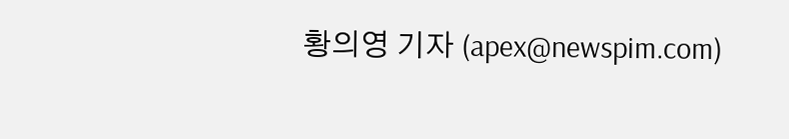황의영 기자 (apex@newspim.com)